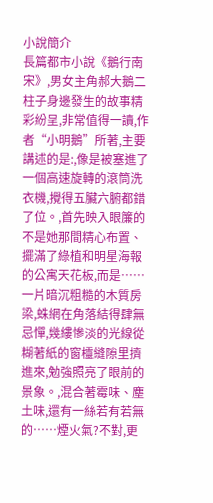小說簡介
長篇都市小說《鵝行南宋》,男女主角郝大鵝二柱子身邊發生的故事精彩紛呈,非常值得一讀,作者“小明鵝”所著,主要講述的是:,像是被塞進了一個高速旋轉的滾筒洗衣機,攪得五臟六腑都錯了位。,首先映入眼簾的不是她那間精心布置、擺滿了綠植和明星海報的公寓天花板,而是……一片暗沉粗糙的木質房梁,蛛網在角落結得肆無忌憚,幾縷慘淡的光線從糊著紙的窗欞縫隙里擠進來,勉強照亮了眼前的景象。,混合著霉味、塵土味,還有一絲若有若無的……煙火氣?不對,更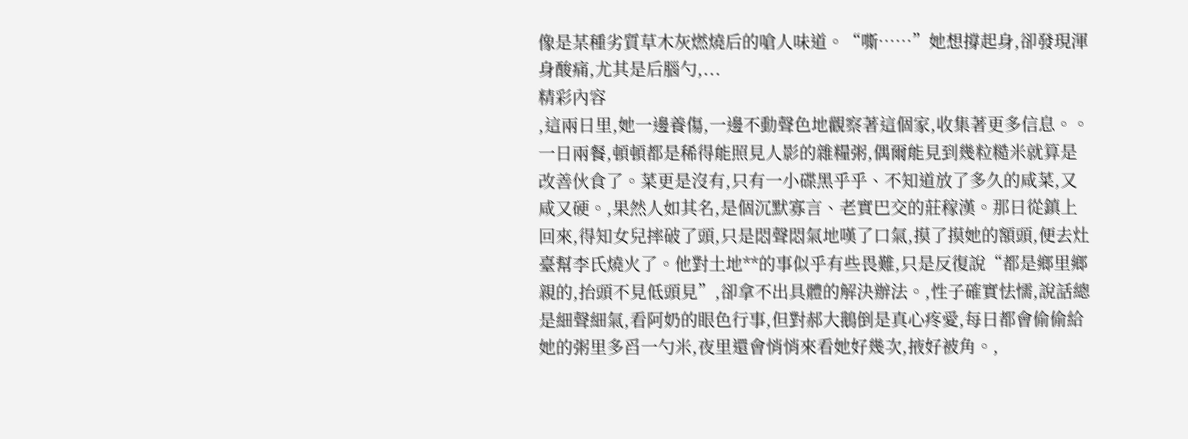像是某種劣質草木灰燃燒后的嗆人味道。“嘶……”她想撐起身,卻發現渾身酸痛,尤其是后腦勺,...
精彩內容
,這兩日里,她一邊養傷,一邊不動聲色地觀察著這個家,收集著更多信息。。一日兩餐,頓頓都是稀得能照見人影的雜糧粥,偶爾能見到幾粒糙米就算是改善伙食了。菜更是沒有,只有一小碟黑乎乎、不知道放了多久的咸菜,又咸又硬。,果然人如其名,是個沉默寡言、老實巴交的莊稼漢。那日從鎮上回來,得知女兒摔破了頭,只是悶聲悶氣地嘆了口氣,摸了摸她的額頭,便去灶臺幫李氏燒火了。他對土地**的事似乎有些畏難,只是反復說“都是鄉里鄉親的,抬頭不見低頭見”,卻拿不出具體的解決辦法。,性子確實怯懦,說話總是細聲細氣,看阿奶的眼色行事,但對郝大鵝倒是真心疼愛,每日都會偷偷給她的粥里多舀一勺米,夜里還會悄悄來看她好幾次,掖好被角。,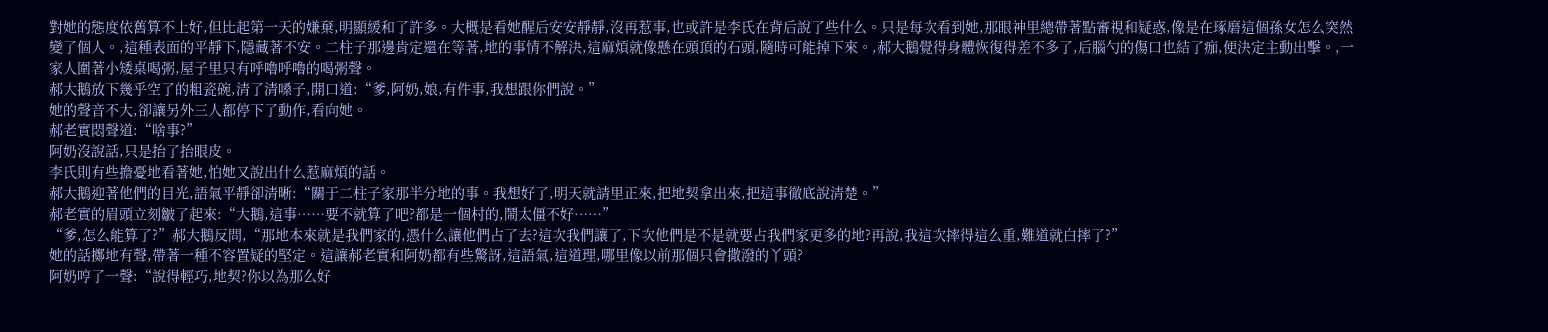對她的態度依舊算不上好,但比起第一天的嫌棄,明顯緩和了許多。大概是看她醒后安安靜靜,沒再惹事,也或許是李氏在背后說了些什么。只是每次看到她,那眼神里總帶著點審視和疑惑,像是在琢磨這個孫女怎么突然變了個人。,這種表面的平靜下,隱藏著不安。二柱子那邊肯定還在等著,地的事情不解決,這麻煩就像懸在頭頂的石頭,隨時可能掉下來。,郝大鵝覺得身體恢復得差不多了,后腦勺的傷口也結了痂,便決定主動出擊。,一家人圍著小矮桌喝粥,屋子里只有呼嚕呼嚕的喝粥聲。
郝大鵝放下幾乎空了的粗瓷碗,清了清嗓子,開口道:“爹,阿奶,娘,有件事,我想跟你們說。”
她的聲音不大,卻讓另外三人都停下了動作,看向她。
郝老實悶聲道:“啥事?”
阿奶沒說話,只是抬了抬眼皮。
李氏則有些擔憂地看著她,怕她又說出什么惹麻煩的話。
郝大鵝迎著他們的目光,語氣平靜卻清晰:“關于二柱子家那半分地的事。我想好了,明天就請里正來,把地契拿出來,把這事徹底說清楚。”
郝老實的眉頭立刻皺了起來:“大鵝,這事……要不就算了吧?都是一個村的,鬧太僵不好……”
“爹,怎么能算了?”郝大鵝反問,“那地本來就是我們家的,憑什么讓他們占了去?這次我們讓了,下次他們是不是就要占我們家更多的地?再說,我這次摔得這么重,難道就白摔了?”
她的話擲地有聲,帶著一種不容置疑的堅定。這讓郝老實和阿奶都有些驚訝,這語氣,這道理,哪里像以前那個只會撒潑的丫頭?
阿奶哼了一聲:“說得輕巧,地契?你以為那么好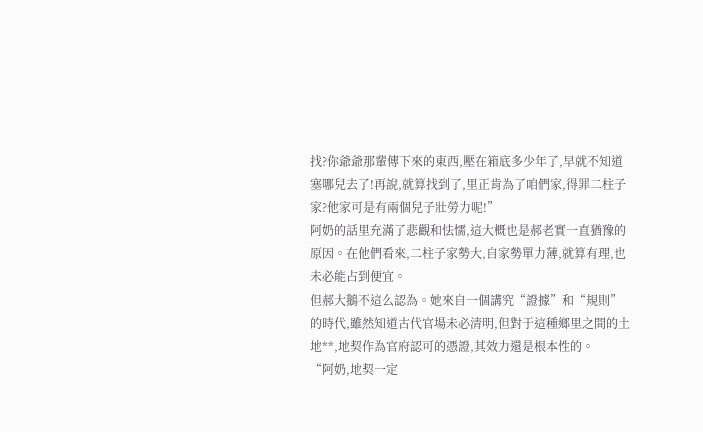找?你爺爺那輩傳下來的東西,壓在箱底多少年了,早就不知道塞哪兒去了!再說,就算找到了,里正肯為了咱們家,得罪二柱子家?他家可是有兩個兒子壯勞力呢!”
阿奶的話里充滿了悲觀和怯懦,這大概也是郝老實一直猶豫的原因。在他們看來,二柱子家勢大,自家勢單力薄,就算有理,也未必能占到便宜。
但郝大鵝不這么認為。她來自一個講究“證據”和“規則”的時代,雖然知道古代官場未必清明,但對于這種鄉里之間的土地**,地契作為官府認可的憑證,其效力還是根本性的。
“阿奶,地契一定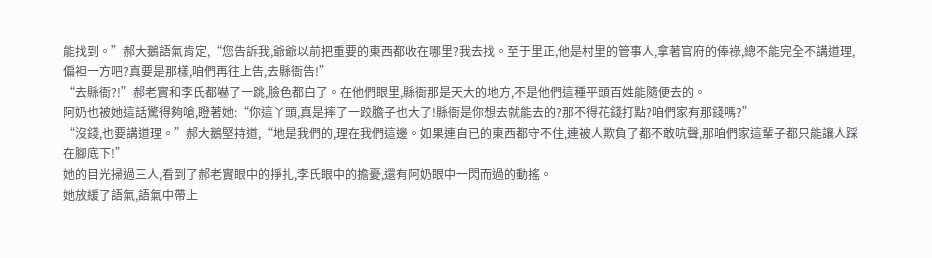能找到。”郝大鵝語氣肯定,“您告訴我,爺爺以前把重要的東西都收在哪里?我去找。至于里正,他是村里的管事人,拿著官府的俸祿,總不能完全不講道理,偏袒一方吧?真要是那樣,咱們再往上告,去縣衙告!”
“去縣衙?!”郝老實和李氏都嚇了一跳,臉色都白了。在他們眼里,縣衙那是天大的地方,不是他們這種平頭百姓能隨便去的。
阿奶也被她這話驚得夠嗆,瞪著她:“你這丫頭,真是摔了一跤膽子也大了!縣衙是你想去就能去的?那不得花錢打點?咱們家有那錢嗎?”
“沒錢,也要講道理。”郝大鵝堅持道,“地是我們的,理在我們這邊。如果連自已的東西都守不住,連被人欺負了都不敢吭聲,那咱們家這輩子都只能讓人踩在腳底下!”
她的目光掃過三人,看到了郝老實眼中的掙扎,李氏眼中的擔憂,還有阿奶眼中一閃而過的動搖。
她放緩了語氣,語氣中帶上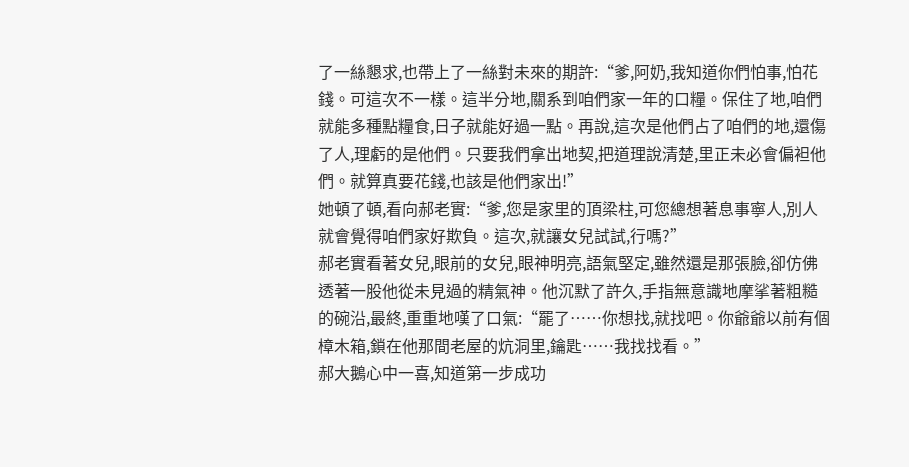了一絲懇求,也帶上了一絲對未來的期許:“爹,阿奶,我知道你們怕事,怕花錢。可這次不一樣。這半分地,關系到咱們家一年的口糧。保住了地,咱們就能多種點糧食,日子就能好過一點。再說,這次是他們占了咱們的地,還傷了人,理虧的是他們。只要我們拿出地契,把道理說清楚,里正未必會偏袒他們。就算真要花錢,也該是他們家出!”
她頓了頓,看向郝老實:“爹,您是家里的頂梁柱,可您總想著息事寧人,別人就會覺得咱們家好欺負。這次,就讓女兒試試,行嗎?”
郝老實看著女兒,眼前的女兒,眼神明亮,語氣堅定,雖然還是那張臉,卻仿佛透著一股他從未見過的精氣神。他沉默了許久,手指無意識地摩挲著粗糙的碗沿,最終,重重地嘆了口氣:“罷了……你想找,就找吧。你爺爺以前有個樟木箱,鎖在他那間老屋的炕洞里,鑰匙……我找找看。”
郝大鵝心中一喜,知道第一步成功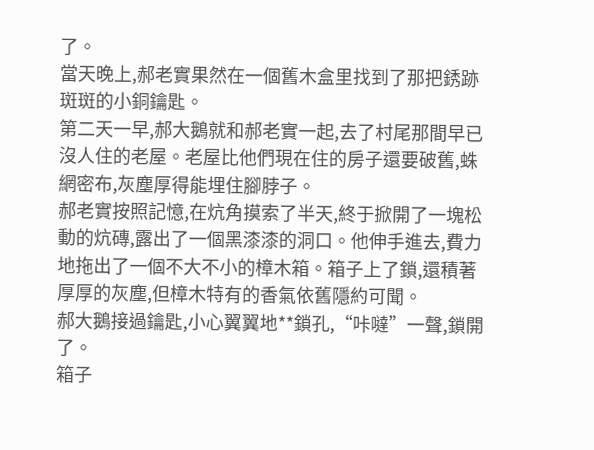了。
當天晚上,郝老實果然在一個舊木盒里找到了那把銹跡斑斑的小銅鑰匙。
第二天一早,郝大鵝就和郝老實一起,去了村尾那間早已沒人住的老屋。老屋比他們現在住的房子還要破舊,蛛網密布,灰塵厚得能埋住腳脖子。
郝老實按照記憶,在炕角摸索了半天,終于掀開了一塊松動的炕磚,露出了一個黑漆漆的洞口。他伸手進去,費力地拖出了一個不大不小的樟木箱。箱子上了鎖,還積著厚厚的灰塵,但樟木特有的香氣依舊隱約可聞。
郝大鵝接過鑰匙,小心翼翼地**鎖孔,“咔噠”一聲,鎖開了。
箱子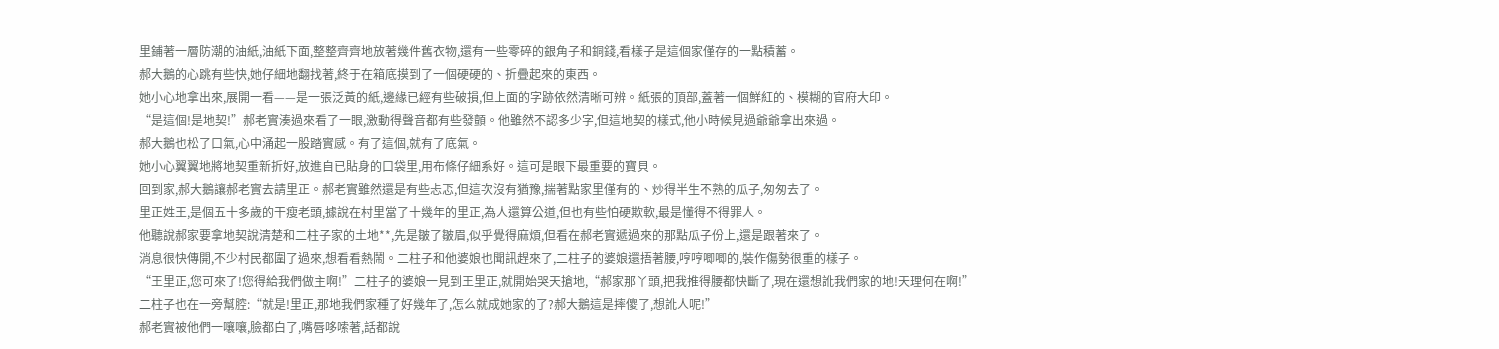里鋪著一層防潮的油紙,油紙下面,整整齊齊地放著幾件舊衣物,還有一些零碎的銀角子和銅錢,看樣子是這個家僅存的一點積蓄。
郝大鵝的心跳有些快,她仔細地翻找著,終于在箱底摸到了一個硬硬的、折疊起來的東西。
她小心地拿出來,展開一看——是一張泛黃的紙,邊緣已經有些破損,但上面的字跡依然清晰可辨。紙張的頂部,蓋著一個鮮紅的、模糊的官府大印。
“是這個!是地契!”郝老實湊過來看了一眼,激動得聲音都有些發顫。他雖然不認多少字,但這地契的樣式,他小時候見過爺爺拿出來過。
郝大鵝也松了口氣,心中涌起一股踏實感。有了這個,就有了底氣。
她小心翼翼地將地契重新折好,放進自已貼身的口袋里,用布條仔細系好。這可是眼下最重要的寶貝。
回到家,郝大鵝讓郝老實去請里正。郝老實雖然還是有些忐忑,但這次沒有猶豫,揣著點家里僅有的、炒得半生不熟的瓜子,匆匆去了。
里正姓王,是個五十多歲的干瘦老頭,據說在村里當了十幾年的里正,為人還算公道,但也有些怕硬欺軟,最是懂得不得罪人。
他聽說郝家要拿地契說清楚和二柱子家的土地**,先是皺了皺眉,似乎覺得麻煩,但看在郝老實遞過來的那點瓜子份上,還是跟著來了。
消息很快傳開,不少村民都圍了過來,想看看熱鬧。二柱子和他婆娘也聞訊趕來了,二柱子的婆娘還捂著腰,哼哼唧唧的,裝作傷勢很重的樣子。
“王里正,您可來了!您得給我們做主啊!”二柱子的婆娘一見到王里正,就開始哭天搶地,“郝家那丫頭,把我推得腰都快斷了,現在還想訛我們家的地!天理何在啊!”
二柱子也在一旁幫腔:“就是!里正,那地我們家種了好幾年了,怎么就成她家的了?郝大鵝這是摔傻了,想訛人呢!”
郝老實被他們一嚷嚷,臉都白了,嘴唇哆嗦著,話都說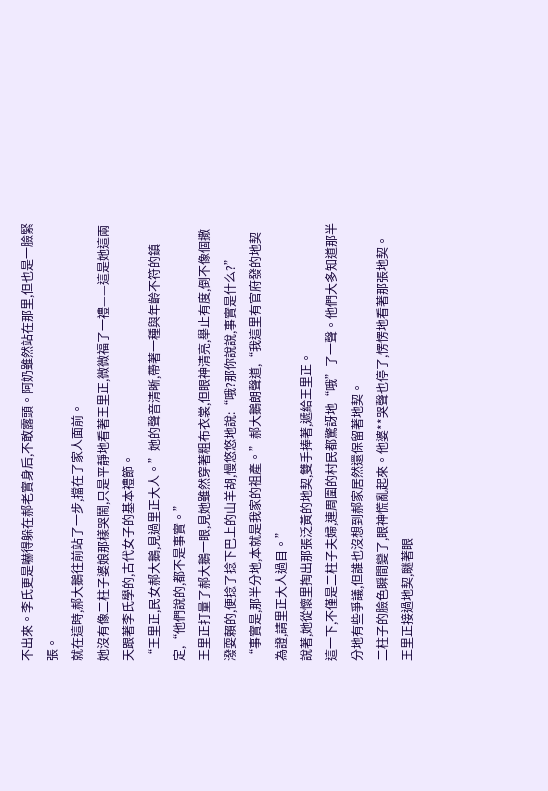不出來。李氏更是嚇得躲在郝老實身后,不敢露頭。阿奶雖然站在那里,但也是一臉緊張。
就在這時,郝大鵝往前站了一步,擋在了家人面前。
她沒有像二柱子婆娘那樣哭鬧,只是平靜地看著王里正,微微福了一禮——這是她這兩天跟著李氏學的,古代女子的基本禮節。
“王里正,民女郝大鵝,見過里正大人。”她的聲音清晰,帶著一種與年齡不符的鎮定,“他們說的,都不是事實。”
王里正打量了郝大鵝一眼,見她雖然穿著粗布衣裳,但眼神清亮,舉止有度,倒不像個撒潑耍賴的,便捻了捻下巴上的山羊胡,慢悠悠地說:“哦?那你說說,事實是什么?”
“事實是,那半分地,本就是我家的祖產。”郝大鵝朗聲道,“我這里有官府發的地契為證,請里正大人過目。”
說著,她從懷里掏出那張泛黃的地契,雙手捧著,遞給王里正。
這一下,不僅是二柱子夫婦,連周圍的村民都驚訝地“哦”了一聲。他們大多知道那半分地有些爭議,但誰也沒想到郝家居然還保留著地契。
二柱子的臉色瞬間變了,眼神慌亂起來。他婆**哭聲也停了,愣愣地看著那張地契。
王里正接過地契,瞇著眼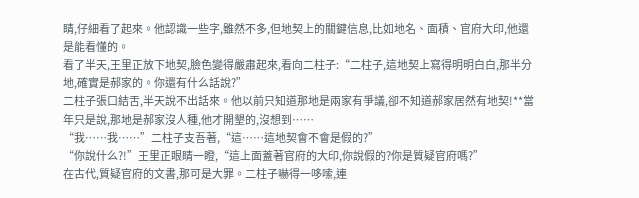睛,仔細看了起來。他認識一些字,雖然不多,但地契上的關鍵信息,比如地名、面積、官府大印,他還是能看懂的。
看了半天,王里正放下地契,臉色變得嚴肅起來,看向二柱子:“二柱子,這地契上寫得明明白白,那半分地,確實是郝家的。你還有什么話說?”
二柱子張口結舌,半天說不出話來。他以前只知道那地是兩家有爭議,卻不知道郝家居然有地契!**當年只是說,那地是郝家沒人種,他才開墾的,沒想到……
“我……我……”二柱子支吾著,“這……這地契會不會是假的?”
“你說什么?!”王里正眼睛一瞪,“這上面蓋著官府的大印,你說假的?你是質疑官府嗎?”
在古代,質疑官府的文書,那可是大罪。二柱子嚇得一哆嗦,連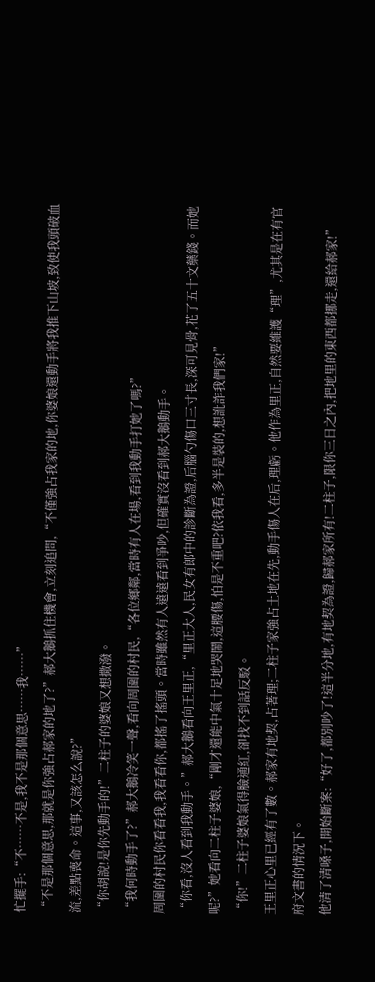忙擺手:“不……不是,我不是那個意思……我……”
“不是那個意思,那就是你強占郝家的地了?”郝大鵝抓住機會,立刻追問,“不僅強占我家的地,你婆娘還動手將我推下山坡,致使我頭破血流,差點喪命。這事,又該怎么說?”
“你胡說!是你先動手的!”二柱子的婆娘又想撒潑。
“我何時動手了?”郝大鵝冷笑一聲,看向周圍的村民,“各位鄉鄰,當時有人在場,看到我動手打她了嗎?”
周圍的村民你看看我,我看看你,都搖了搖頭。當時雖然有人遠遠看到爭吵,但確實沒看到郝大鵝動手。
“你看,沒人看到我動手。”郝大鵝看向王里正,“里正大人,民女有郎中的診斷為證,后腦勺傷口三寸長,深可見骨,花了五十文藥錢。而她呢?”她看向二柱子婆娘,“剛才還能中氣十足地哭鬧,這腰傷,怕是不重吧?依我看,多半是裝的,想訛詐我們家!”
“你!”二柱子婆娘氣得臉通紅,卻找不到話反駁。
王里正心里已經有了數。郝家有地契,占著理;二柱子家強占土地在先,動手傷人在后,理虧。他作為里正,自然要維護“理”,尤其是在有官府文書的情況下。
他清了清嗓子,開始斷案:“好了,都別吵了!這半分地,有地契為證,歸郝家所有!二柱子,限你三日之內,把地里的東西都挪走,還給郝家!”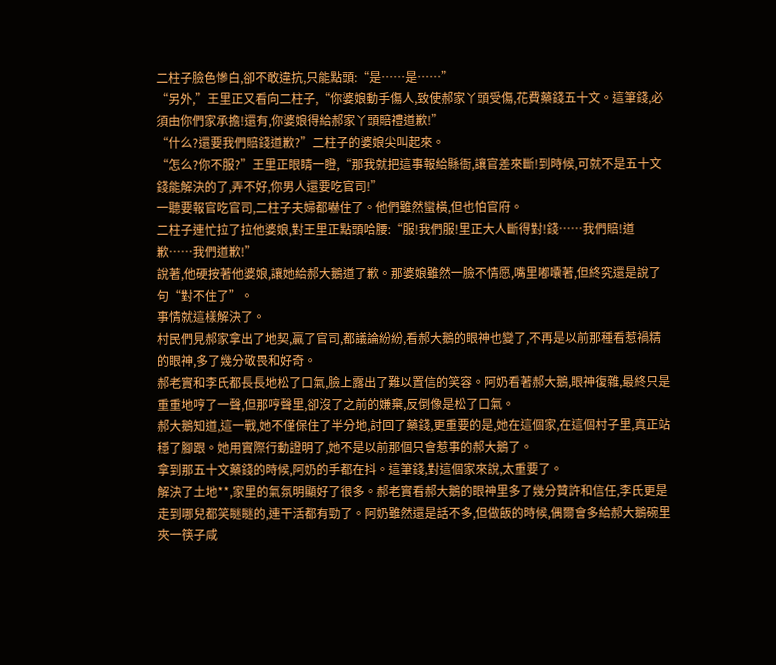二柱子臉色慘白,卻不敢違抗,只能點頭:“是……是……”
“另外,”王里正又看向二柱子,“你婆娘動手傷人,致使郝家丫頭受傷,花費藥錢五十文。這筆錢,必須由你們家承擔!還有,你婆娘得給郝家丫頭賠禮道歉!”
“什么?還要我們賠錢道歉?”二柱子的婆娘尖叫起來。
“怎么?你不服?”王里正眼睛一瞪,“那我就把這事報給縣衙,讓官差來斷!到時候,可就不是五十文錢能解決的了,弄不好,你男人還要吃官司!”
一聽要報官吃官司,二柱子夫婦都嚇住了。他們雖然蠻橫,但也怕官府。
二柱子連忙拉了拉他婆娘,對王里正點頭哈腰:“服!我們服!里正大人斷得對!錢……我們賠!道歉……我們道歉!”
說著,他硬按著他婆娘,讓她給郝大鵝道了歉。那婆娘雖然一臉不情愿,嘴里嘟囔著,但終究還是說了句“對不住了”。
事情就這樣解決了。
村民們見郝家拿出了地契,贏了官司,都議論紛紛,看郝大鵝的眼神也變了,不再是以前那種看惹禍精的眼神,多了幾分敬畏和好奇。
郝老實和李氏都長長地松了口氣,臉上露出了難以置信的笑容。阿奶看著郝大鵝,眼神復雜,最終只是重重地哼了一聲,但那哼聲里,卻沒了之前的嫌棄,反倒像是松了口氣。
郝大鵝知道,這一戰,她不僅保住了半分地,討回了藥錢,更重要的是,她在這個家,在這個村子里,真正站穩了腳跟。她用實際行動證明了,她不是以前那個只會惹事的郝大鵝了。
拿到那五十文藥錢的時候,阿奶的手都在抖。這筆錢,對這個家來說,太重要了。
解決了土地**,家里的氣氛明顯好了很多。郝老實看郝大鵝的眼神里多了幾分贊許和信任,李氏更是走到哪兒都笑瞇瞇的,連干活都有勁了。阿奶雖然還是話不多,但做飯的時候,偶爾會多給郝大鵝碗里夾一筷子咸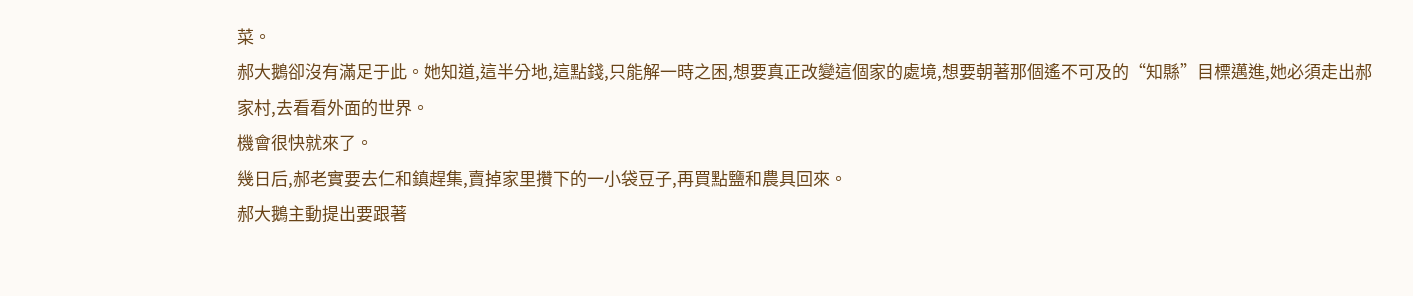菜。
郝大鵝卻沒有滿足于此。她知道,這半分地,這點錢,只能解一時之困,想要真正改變這個家的處境,想要朝著那個遙不可及的“知縣”目標邁進,她必須走出郝家村,去看看外面的世界。
機會很快就來了。
幾日后,郝老實要去仁和鎮趕集,賣掉家里攢下的一小袋豆子,再買點鹽和農具回來。
郝大鵝主動提出要跟著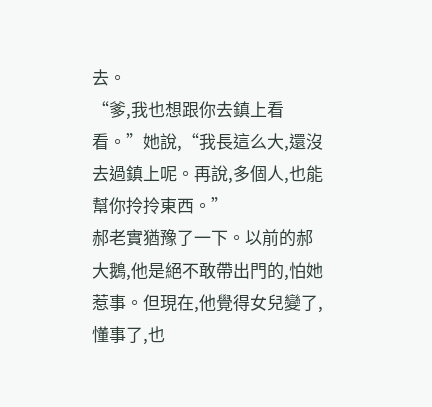去。
“爹,我也想跟你去鎮上看看。”她說,“我長這么大,還沒去過鎮上呢。再說,多個人,也能幫你拎拎東西。”
郝老實猶豫了一下。以前的郝大鵝,他是絕不敢帶出門的,怕她惹事。但現在,他覺得女兒變了,懂事了,也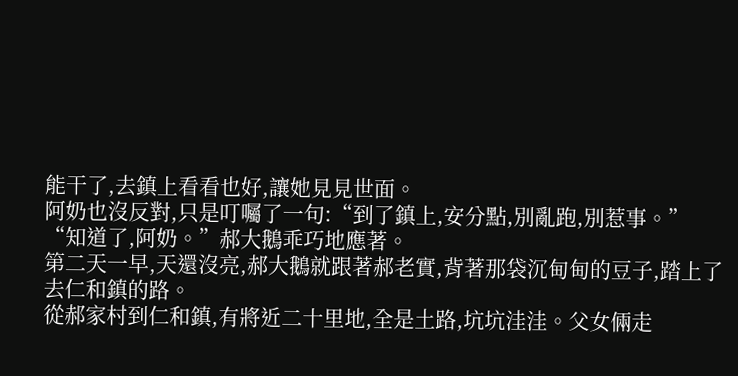能干了,去鎮上看看也好,讓她見見世面。
阿奶也沒反對,只是叮囑了一句:“到了鎮上,安分點,別亂跑,別惹事。”
“知道了,阿奶。”郝大鵝乖巧地應著。
第二天一早,天還沒亮,郝大鵝就跟著郝老實,背著那袋沉甸甸的豆子,踏上了去仁和鎮的路。
從郝家村到仁和鎮,有將近二十里地,全是土路,坑坑洼洼。父女倆走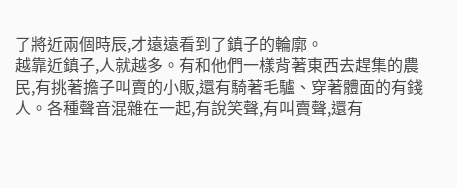了將近兩個時辰,才遠遠看到了鎮子的輪廓。
越靠近鎮子,人就越多。有和他們一樣背著東西去趕集的農民,有挑著擔子叫賣的小販,還有騎著毛驢、穿著體面的有錢人。各種聲音混雜在一起,有說笑聲,有叫賣聲,還有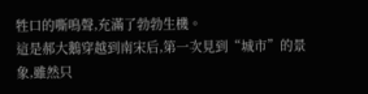牲口的嘶鳴聲,充滿了勃勃生機。
這是郝大鵝穿越到南宋后,第一次見到“城市”的景象,雖然只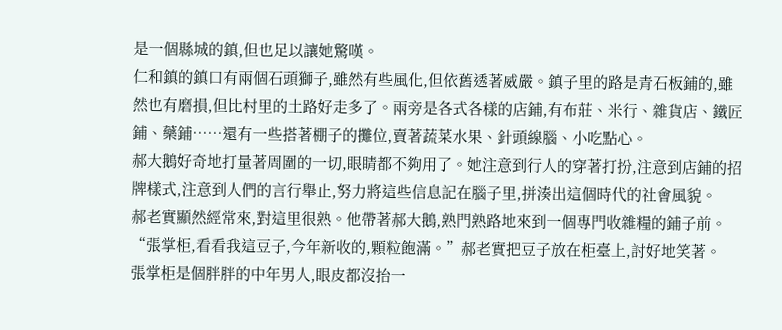是一個縣城的鎮,但也足以讓她驚嘆。
仁和鎮的鎮口有兩個石頭獅子,雖然有些風化,但依舊透著威嚴。鎮子里的路是青石板鋪的,雖然也有磨損,但比村里的土路好走多了。兩旁是各式各樣的店鋪,有布莊、米行、雜貨店、鐵匠鋪、藥鋪……還有一些搭著棚子的攤位,賣著蔬菜水果、針頭線腦、小吃點心。
郝大鵝好奇地打量著周圍的一切,眼睛都不夠用了。她注意到行人的穿著打扮,注意到店鋪的招牌樣式,注意到人們的言行舉止,努力將這些信息記在腦子里,拼湊出這個時代的社會風貌。
郝老實顯然經常來,對這里很熟。他帶著郝大鵝,熟門熟路地來到一個專門收雜糧的鋪子前。
“張掌柜,看看我這豆子,今年新收的,顆粒飽滿。”郝老實把豆子放在柜臺上,討好地笑著。
張掌柜是個胖胖的中年男人,眼皮都沒抬一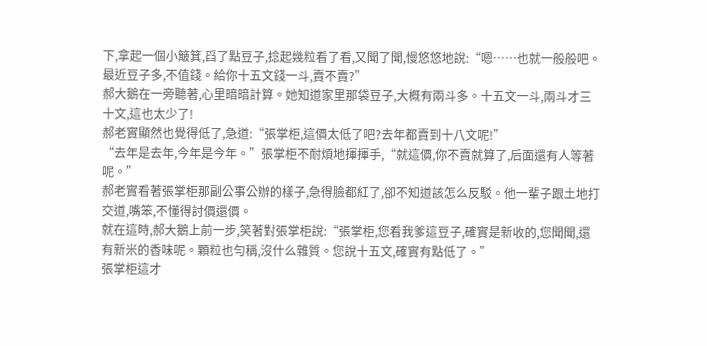下,拿起一個小簸箕,舀了點豆子,捻起幾粒看了看,又聞了聞,慢悠悠地說:“嗯……也就一般般吧。最近豆子多,不值錢。給你十五文錢一斗,賣不賣?”
郝大鵝在一旁聽著,心里暗暗計算。她知道家里那袋豆子,大概有兩斗多。十五文一斗,兩斗才三十文,這也太少了!
郝老實顯然也覺得低了,急道:“張掌柜,這價太低了吧?去年都賣到十八文呢!”
“去年是去年,今年是今年。”張掌柜不耐煩地揮揮手,“就這價,你不賣就算了,后面還有人等著呢。”
郝老實看著張掌柜那副公事公辦的樣子,急得臉都紅了,卻不知道該怎么反駁。他一輩子跟土地打交道,嘴笨,不懂得討價還價。
就在這時,郝大鵝上前一步,笑著對張掌柜說:“張掌柜,您看我爹這豆子,確實是新收的,您聞聞,還有新米的香味呢。顆粒也勻稱,沒什么雜質。您說十五文,確實有點低了。”
張掌柜這才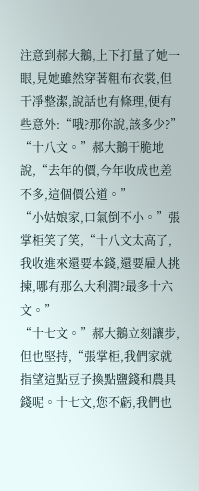注意到郝大鵝,上下打量了她一眼,見她雖然穿著粗布衣裳,但干凈整潔,說話也有條理,便有些意外:“哦?那你說,該多少?”
“十八文。”郝大鵝干脆地說,“去年的價,今年收成也差不多,這個價公道。”
“小姑娘家,口氣倒不小。”張掌柜笑了笑,“十八文太高了,我收進來還要本錢,還要雇人挑揀,哪有那么大利潤?最多十六文。”
“十七文。”郝大鵝立刻讓步,但也堅持,“張掌柜,我們家就指望這點豆子換點鹽錢和農具錢呢。十七文,您不虧,我們也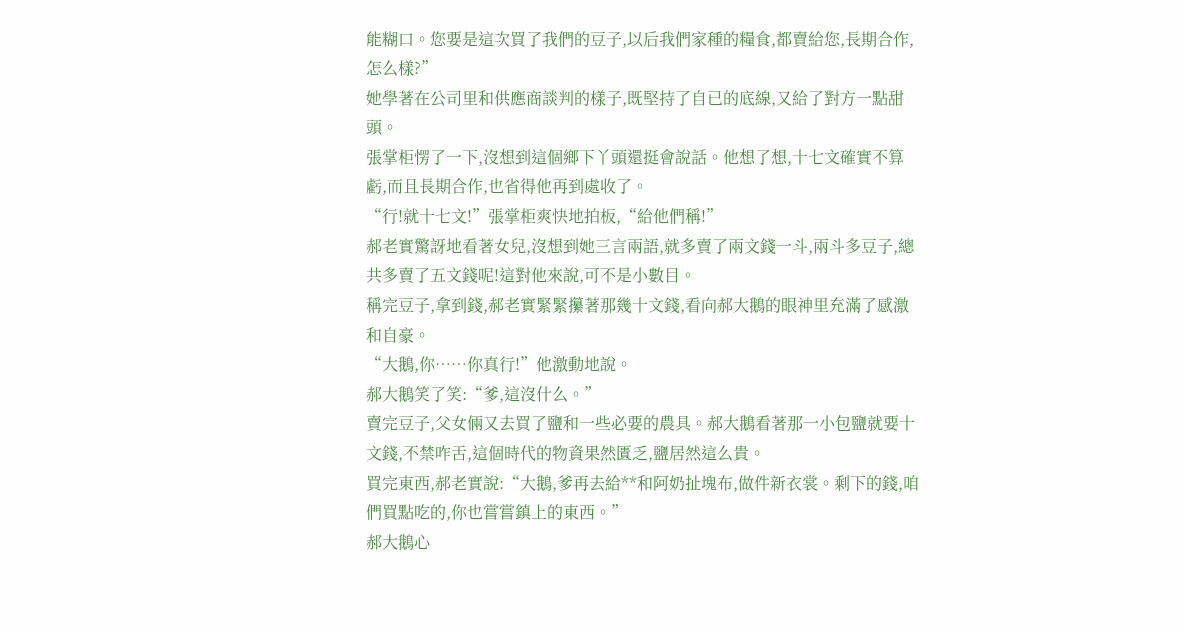能糊口。您要是這次買了我們的豆子,以后我們家種的糧食,都賣給您,長期合作,怎么樣?”
她學著在公司里和供應商談判的樣子,既堅持了自已的底線,又給了對方一點甜頭。
張掌柜愣了一下,沒想到這個鄉下丫頭還挺會說話。他想了想,十七文確實不算虧,而且長期合作,也省得他再到處收了。
“行!就十七文!”張掌柜爽快地拍板,“給他們稱!”
郝老實驚訝地看著女兒,沒想到她三言兩語,就多賣了兩文錢一斗,兩斗多豆子,總共多賣了五文錢呢!這對他來說,可不是小數目。
稱完豆子,拿到錢,郝老實緊緊攥著那幾十文錢,看向郝大鵝的眼神里充滿了感激和自豪。
“大鵝,你……你真行!”他激動地說。
郝大鵝笑了笑:“爹,這沒什么。”
賣完豆子,父女倆又去買了鹽和一些必要的農具。郝大鵝看著那一小包鹽就要十文錢,不禁咋舌,這個時代的物資果然匱乏,鹽居然這么貴。
買完東西,郝老實說:“大鵝,爹再去給**和阿奶扯塊布,做件新衣裳。剩下的錢,咱們買點吃的,你也嘗嘗鎮上的東西。”
郝大鵝心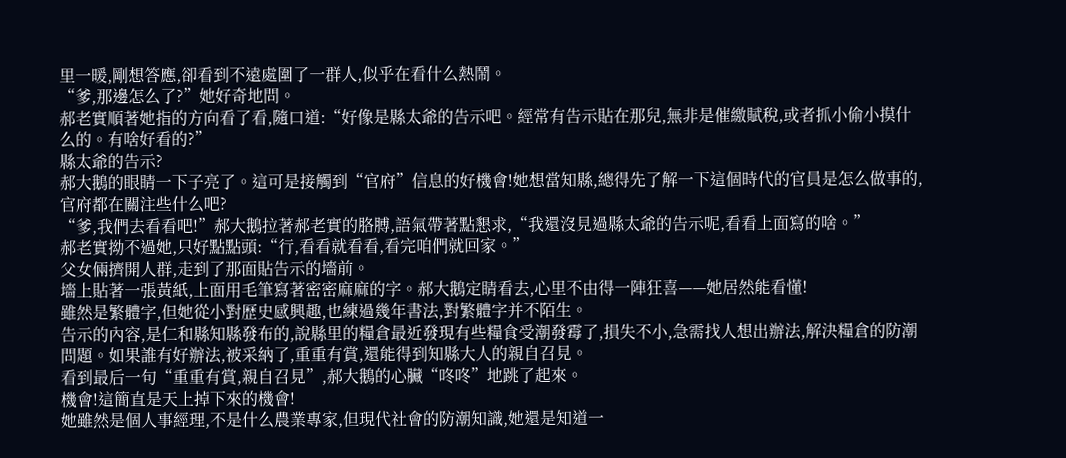里一暖,剛想答應,卻看到不遠處圍了一群人,似乎在看什么熱鬧。
“爹,那邊怎么了?”她好奇地問。
郝老實順著她指的方向看了看,隨口道:“好像是縣太爺的告示吧。經常有告示貼在那兒,無非是催繳賦稅,或者抓小偷小摸什么的。有啥好看的?”
縣太爺的告示?
郝大鵝的眼睛一下子亮了。這可是接觸到“官府”信息的好機會!她想當知縣,總得先了解一下這個時代的官員是怎么做事的,官府都在關注些什么吧?
“爹,我們去看看吧!”郝大鵝拉著郝老實的胳膊,語氣帶著點懇求,“我還沒見過縣太爺的告示呢,看看上面寫的啥。”
郝老實拗不過她,只好點點頭:“行,看看就看看,看完咱們就回家。”
父女倆擠開人群,走到了那面貼告示的墻前。
墻上貼著一張黃紙,上面用毛筆寫著密密麻麻的字。郝大鵝定睛看去,心里不由得一陣狂喜——她居然能看懂!
雖然是繁體字,但她從小對歷史感興趣,也練過幾年書法,對繁體字并不陌生。
告示的內容,是仁和縣知縣發布的,說縣里的糧倉最近發現有些糧食受潮發霉了,損失不小,急需找人想出辦法,解決糧倉的防潮問題。如果誰有好辦法,被采納了,重重有賞,還能得到知縣大人的親自召見。
看到最后一句“重重有賞,親自召見”,郝大鵝的心臟“咚咚”地跳了起來。
機會!這簡直是天上掉下來的機會!
她雖然是個人事經理,不是什么農業專家,但現代社會的防潮知識,她還是知道一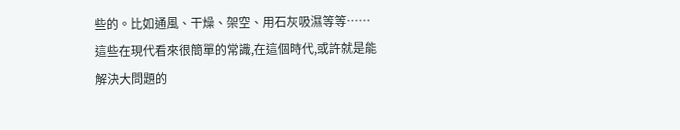些的。比如通風、干燥、架空、用石灰吸濕等等……這些在現代看來很簡單的常識,在這個時代,或許就是能解決大問題的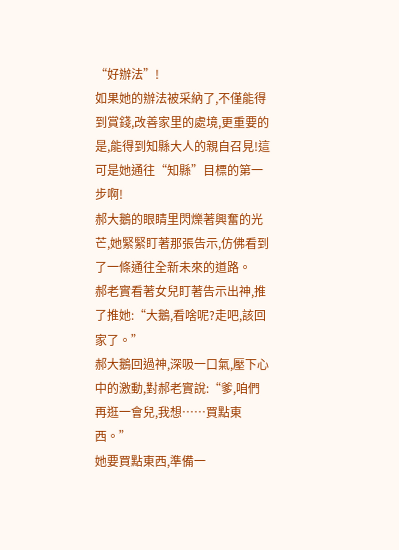“好辦法”!
如果她的辦法被采納了,不僅能得到賞錢,改善家里的處境,更重要的是,能得到知縣大人的親自召見!這可是她通往“知縣”目標的第一步啊!
郝大鵝的眼睛里閃爍著興奮的光芒,她緊緊盯著那張告示,仿佛看到了一條通往全新未來的道路。
郝老實看著女兒盯著告示出神,推了推她:“大鵝,看啥呢?走吧,該回家了。”
郝大鵝回過神,深吸一口氣,壓下心中的激動,對郝老實說:“爹,咱們再逛一會兒,我想……買點東西。”
她要買點東西,準備一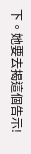下。她要去揭這個告示!